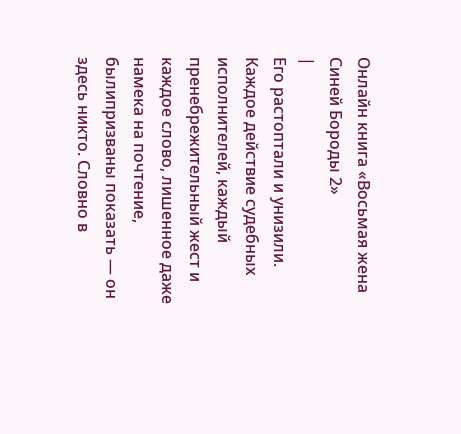Онлайн книга «Восьмая жена Синей Бороды 2»
|
Его растоптали и унизили. Каждое действие судебных исполнителей, каждый пренебрежительный жест и каждое слово, лишенное даже намека на почтение, былипризваны показать — он здесь никто. Словно в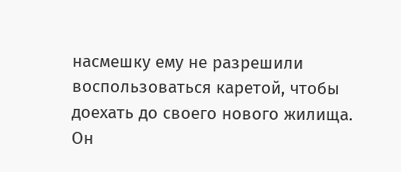насмешку ему не разрешили воспользоваться каретой, чтобы доехать до своего нового жилища. Он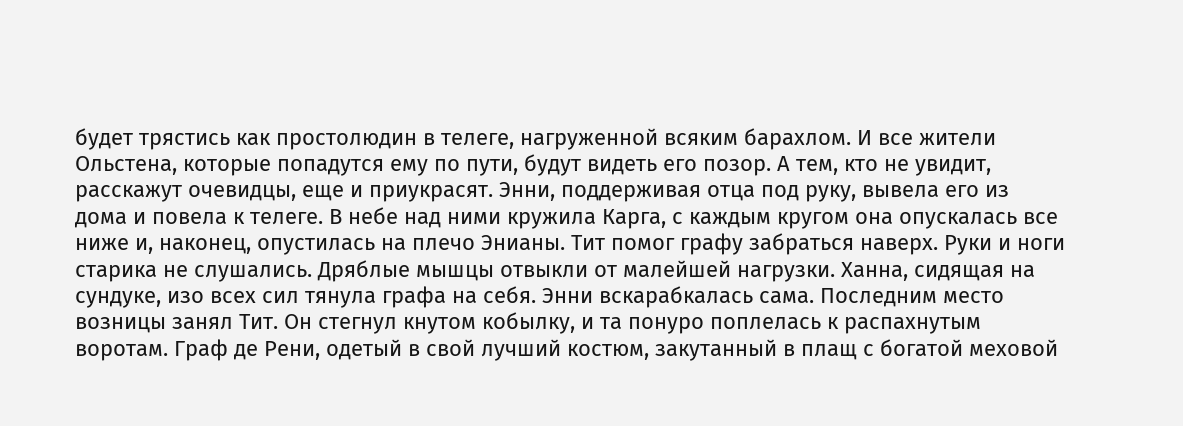будет трястись как простолюдин в телеге, нагруженной всяким барахлом. И все жители Ольстена, которые попадутся ему по пути, будут видеть его позор. А тем, кто не увидит, расскажут очевидцы, еще и приукрасят. Энни, поддерживая отца под руку, вывела его из дома и повела к телеге. В небе над ними кружила Карга, с каждым кругом она опускалась все ниже и, наконец, опустилась на плечо Энианы. Тит помог графу забраться наверх. Руки и ноги старика не слушались. Дряблые мышцы отвыкли от малейшей нагрузки. Ханна, сидящая на сундуке, изо всех сил тянула графа на себя. Энни вскарабкалась сама. Последним место возницы занял Тит. Он стегнул кнутом кобылку, и та понуро поплелась к распахнутым воротам. Граф де Рени, одетый в свой лучший костюм, закутанный в плащ с богатой меховой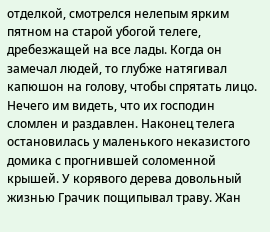отделкой, смотрелся нелепым ярким пятном на старой убогой телеге, дребезжащей на все лады. Когда он замечал людей, то глубже натягивал капюшон на голову, чтобы спрятать лицо. Нечего им видеть, что их господин сломлен и раздавлен. Наконец телега остановилась у маленького неказистого домика с прогнившей соломенной крышей. У корявого дерева довольный жизнью Грачик пощипывал траву. Жан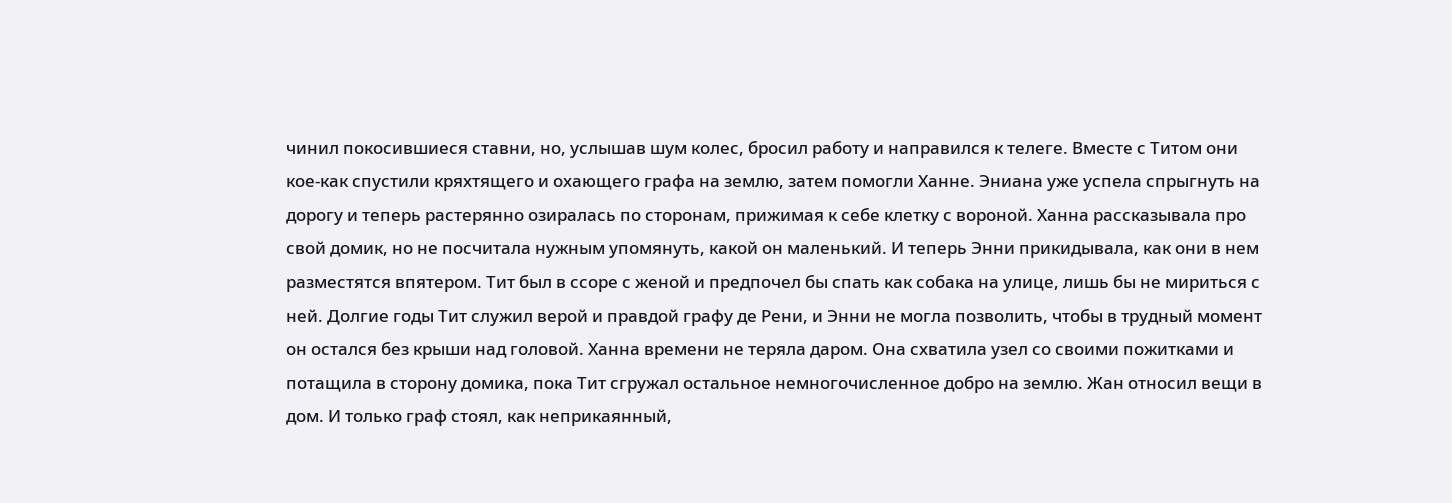чинил покосившиеся ставни, но, услышав шум колес, бросил работу и направился к телеге. Вместе с Титом они кое-как спустили кряхтящего и охающего графа на землю, затем помогли Ханне. Эниана уже успела спрыгнуть на дорогу и теперь растерянно озиралась по сторонам, прижимая к себе клетку с вороной. Ханна рассказывала про свой домик, но не посчитала нужным упомянуть, какой он маленький. И теперь Энни прикидывала, как они в нем разместятся впятером. Тит был в ссоре с женой и предпочел бы спать как собака на улице, лишь бы не мириться с ней. Долгие годы Тит служил верой и правдой графу де Рени, и Энни не могла позволить, чтобы в трудный момент он остался без крыши над головой. Ханна времени не теряла даром. Она схватила узел со своими пожитками и потащила в сторону домика, пока Тит сгружал остальное немногочисленное добро на землю. Жан относил вещи в дом. И только граф стоял, как неприкаянный,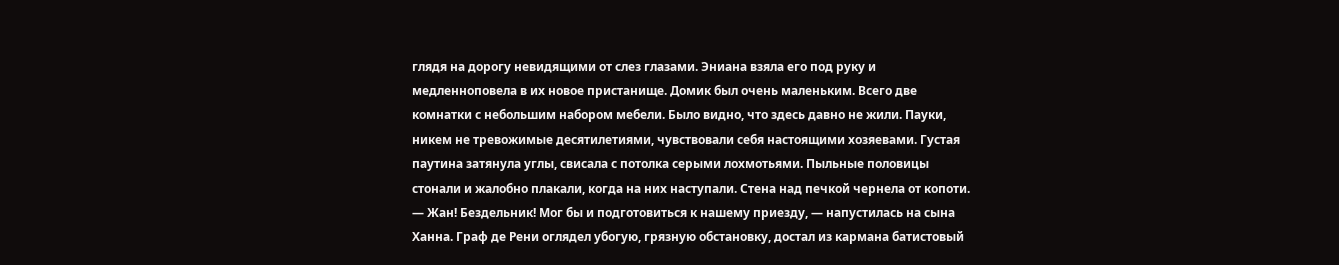глядя на дорогу невидящими от слез глазами. Эниана взяла его под руку и медленноповела в их новое пристанище. Домик был очень маленьким. Всего две комнатки с небольшим набором мебели. Было видно, что здесь давно не жили. Пауки, никем не тревожимые десятилетиями, чувствовали себя настоящими хозяевами. Густая паутина затянула углы, свисала с потолка серыми лохмотьями. Пыльные половицы стонали и жалобно плакали, когда на них наступали. Стена над печкой чернела от копоти. — Жан! Бездельник! Мог бы и подготовиться к нашему приезду, — напустилась на сына Ханна. Граф де Рени оглядел убогую, грязную обстановку, достал из кармана батистовый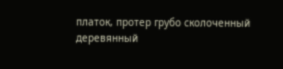платок, протер грубо сколоченный деревянный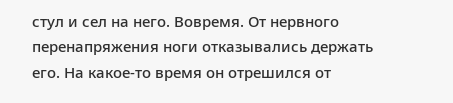стул и сел на него. Вовремя. От нервного перенапряжения ноги отказывались держать его. На какое-то время он отрешился от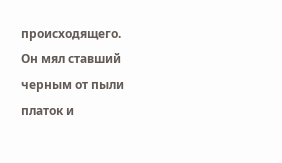происходящего. Он мял ставший черным от пыли платок и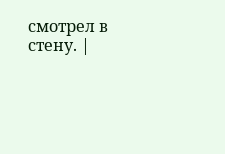смотрел в стену. |